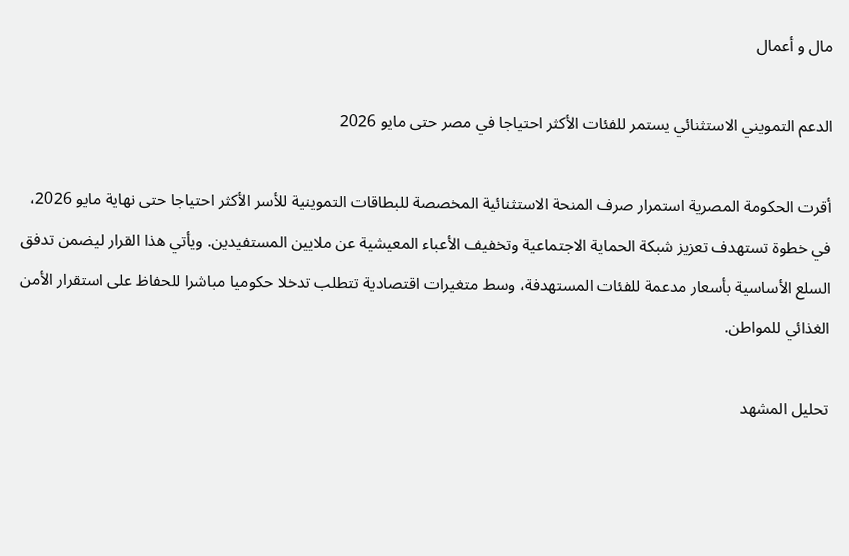مال و أعمال

الدعم التمويني الاستثنائي يستمر للفئات الأكثر احتياجا في مصر حتى مايو 2026

أقرت الحكومة المصرية استمرار صرف المنحة الاستثنائية المخصصة للبطاقات التموينية للأسر الأكثر احتياجا حتى نهاية مايو 2026، في خطوة تستهدف تعزيز شبكة الحماية الاجتماعية وتخفيف الأعباء المعيشية عن ملايين المستفيدين. ويأتي هذا القرار ليضمن تدفق السلع الأساسية بأسعار مدعمة للفئات المستهدفة، وسط متغيرات اقتصادية تتطلب تدخلا حكوميا مباشرا للحفاظ على استقرار الأمن الغذائي للمواطن.

تحليل المشهد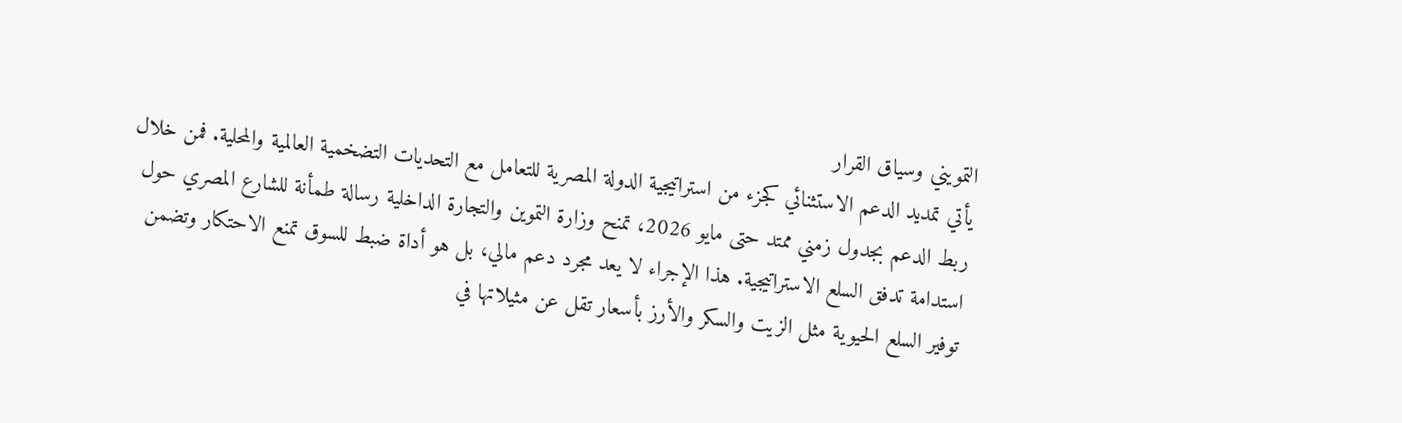التمويني وسياق القرار
يأتي تمديد الدعم الاستثنائي كجزء من استراتيجية الدولة المصرية للتعامل مع التحديات التضخمية العالمية والمحلية. فمن خلال ربط الدعم بجدول زمني ممتد حتى مايو 2026، تمنح وزارة التموين والتجارة الداخلية رسالة طمأنة للشارع المصري حول استدامة تدفق السلع الاستراتيجية. هذا الإجراء لا يعد مجرد دعم مالي، بل هو أداة ضبط للسوق تمنع الاحتكار وتضمن توفير السلع الحيوية مثل الزيت والسكر والأرز بأسعار تقل عن مثيلاتها في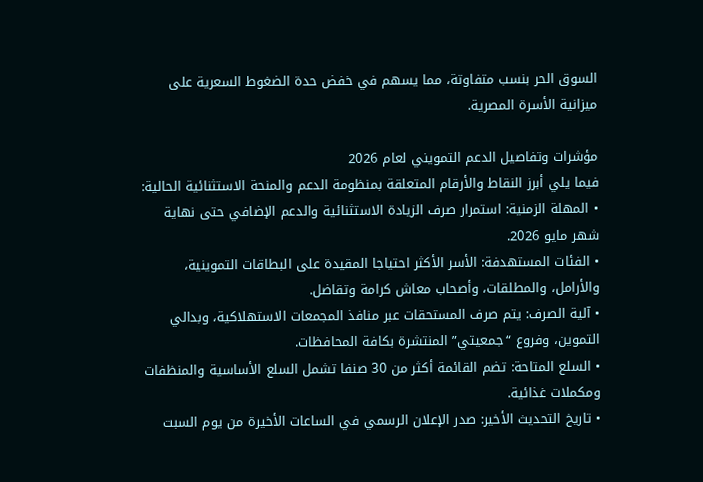السوق الحر بنسب متفاوتة، مما يسهم في خفض حدة الضغوط السعرية على ميزانية الأسرة المصرية.

مؤشرات وتفاصيل الدعم التمويني لعام 2026
فيما يلي أبرز النقاط والأرقام المتعلقة بمنظومة الدعم والمنحة الاستثنائية الحالية:
• المهلة الزمنية: استمرار صرف الزيادة الاستثنائية والدعم الإضافي حتى نهاية شهر مايو 2026.
• الفئات المستهدفة: الأسر الأكثر احتياجا المقيدة على البطاقات التموينية، والأرامل، والمطلقات، وأصحاب معاش كرامة وتقاضل.
• آلية الصرف: يتم صرف المستحقات عبر منافذ المجمعات الاستهلاكية، وبدالي التموين، وفروع “جمعيتي” المنتشرة بكافة المحافظات.
• السلع المتاحة: تضم القائمة أكثر من 30 صنفا تشمل السلع الأساسية والمنظفات ومكملات غذائية.
• تاريخ التحديث الأخير: صدر الإعلان الرسمي في الساعات الأخيرة من يوم السبت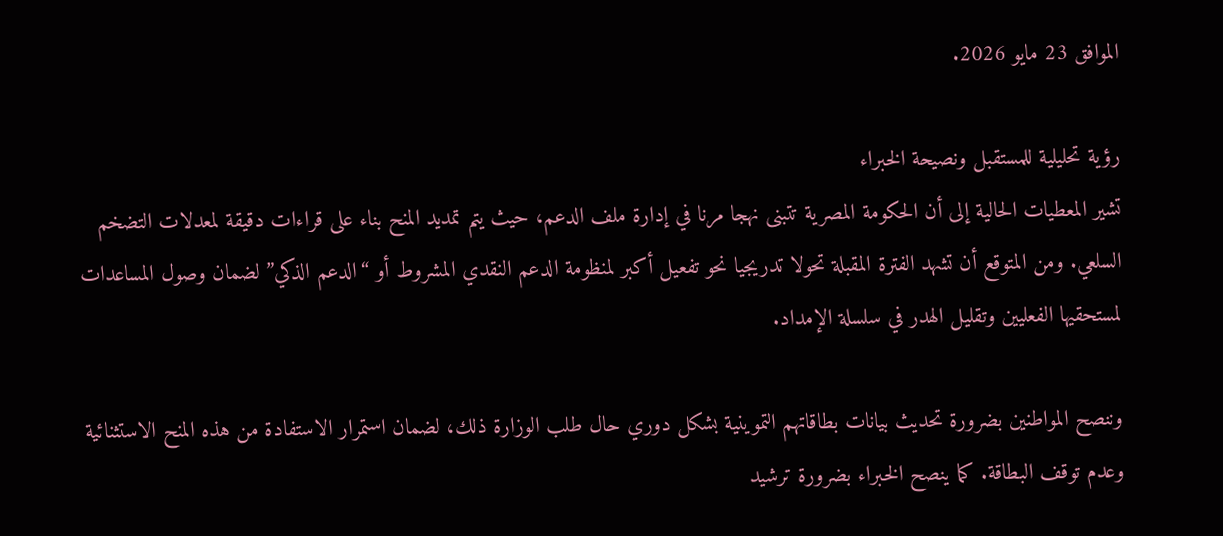الموافق 23 مايو 2026.

رؤية تحليلية للمستقبل ونصيحة الخبراء
تشير المعطيات الحالية إلى أن الحكومة المصرية تتبنى نهجا مرنا في إدارة ملف الدعم، حيث يتم تمديد المنح بناء على قراءات دقيقة لمعدلات التضخم السلعي. ومن المتوقع أن تشهد الفترة المقبلة تحولا تدريجيا نحو تفعيل أكبر لمنظومة الدعم النقدي المشروط أو “الدعم الذكي” لضمان وصول المساعدات لمستحقيها الفعليين وتقليل الهدر في سلسلة الإمداد.

وننصح المواطنين بضرورة تحديث بيانات بطاقاتهم التموينية بشكل دوري حال طلب الوزارة ذلك، لضمان استمرار الاستفادة من هذه المنح الاستثنائية وعدم توقف البطاقة. كما ينصح الخبراء بضرورة ترشيد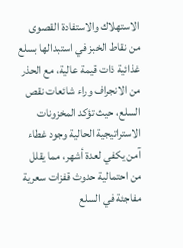الاستهلاك والاستفادة القصوى من نقاط الخبز في استبدالها بسلع غذائية ذات قيمة عالية، مع الحذر من الانجراف وراء شائعات نقص السلع، حيث تؤكد المخزونات الاستراتيجية الحالية وجود غطاء آمن يكفي لعدة أشهر، مما يقلل من احتمالية حدوث قفزات سعرية مفاجئة في السلع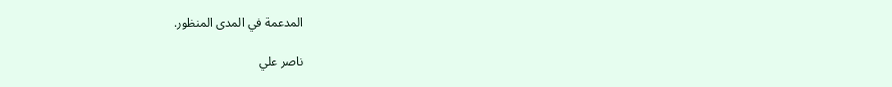المدعمة في المدى المنظور.

ناصر علي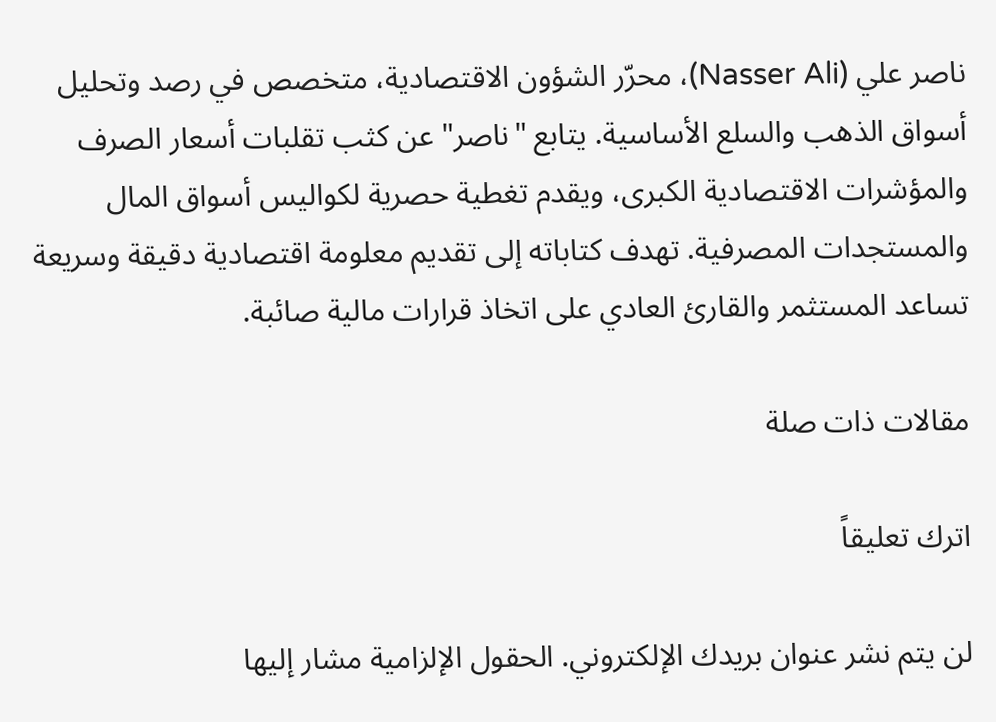ناصر علي (Nasser Ali)، محرّر الشؤون الاقتصادية، متخصص في رصد وتحليل أسواق الذهب والسلع الأساسية. يتابع "ناصر" عن كثب تقلبات أسعار الصرف والمؤشرات الاقتصادية الكبرى، ويقدم تغطية حصرية لكواليس أسواق المال والمستجدات المصرفية. تهدف كتاباته إلى تقديم معلومة اقتصادية دقيقة وسريعة تساعد المستثمر والقارئ العادي على اتخاذ قرارات مالية صائبة.

مقالات ذات صلة

اترك تعليقاً

لن يتم نشر عنوان بريدك الإلكتروني. الحقول الإلزامية مشار إليها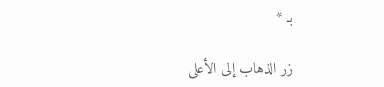بـ *

زر الذهاب إلى الأعلى